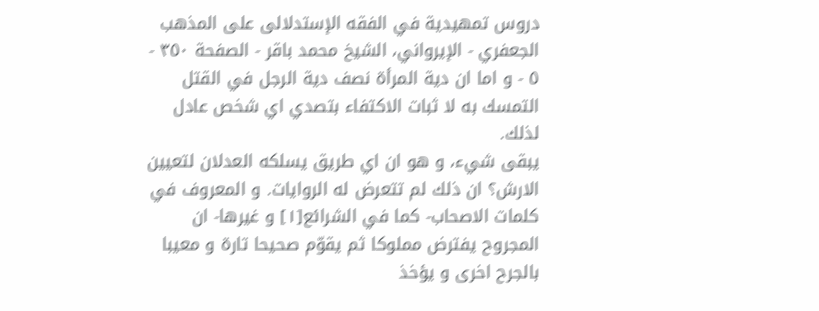دروس تمهيدية في الفقه الإستدلالى على المذهب الجعفري - الإيرواني، الشيخ محمد باقر - الصفحة ٣٥٠ - ٥ - و اما ان دية المرأة نصف دية الرجل في القتل
التمسك به لا ثبات الاكتفاء بتصدي اي شخص عادل لذلك.
يبقى شيء، و هو ان اي طريق يسلكه العدلان لتعيين الارش؟ ان ذلك لم تتعرض له الروايات. و المعروف في كلمات الاصحاب- كما في الشرائع[١] و غيرها- ان المجروح يفترض مملوكا ثم يقوّم صحيحا تارة و معيبا بالجرح اخرى و يؤخذ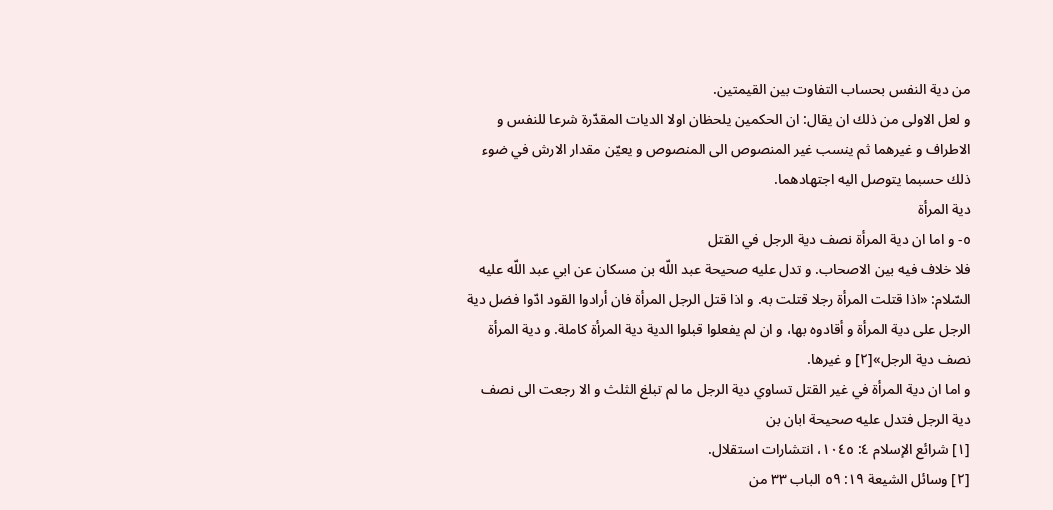من دية النفس بحساب التفاوت بين القيمتين.
و لعل الاولى من ذلك ان يقال: ان الحكمين يلحظان اولا الديات المقدّرة شرعا للنفس و الاطراف و غيرهما ثم ينسب غير المنصوص الى المنصوص و يعيّن مقدار الارش في ضوء ذلك حسبما يتوصل اليه اجتهادهما.
دية المرأة
٥- و اما ان دية المرأة نصف دية الرجل في القتل
فلا خلاف فيه بين الاصحاب. و تدل عليه صحيحة عبد اللّه بن مسكان عن ابي عبد اللّه عليه السّلام: «اذا قتلت المرأة رجلا قتلت به. و اذا قتل الرجل المرأة فان أرادوا القود ادّوا فضل دية الرجل على دية المرأة و أقادوه بها، و ان لم يفعلوا قبلوا الدية دية المرأة كاملة. و دية المرأة نصف دية الرجل»[٢] و غيرها.
و اما ان دية المرأة في غير القتل تساوي دية الرجل ما لم تبلغ الثلث و الا رجعت الى نصف دية الرجل فتدل عليه صحيحة ابان بن
[١] شرائع الإسلام ٤: ١٠٤٥، انتشارات استقلال.
[٢] وسائل الشيعة ١٩: ٥٩ الباب ٣٣ من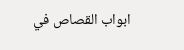ابواب القصاص في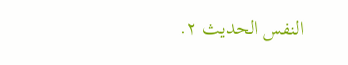النفس الحديث ٢.